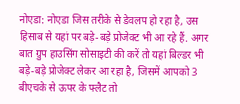नोएडा: नोएडा जिस तरीके से डेवलप हो रहा है, उस हिसाब से यहां पर बड़े-बड़े प्रोजेक्ट भी आ रहे हैं. अगर बात ग्रुप हाउसिंग सोसाइटी की करें तो यहां बिल्डर भी बड़े-बड़े प्रोजेक्ट लेकर आ रहा है, जिसमें आपको 3 बीएचके से ऊपर के फ्लैट तो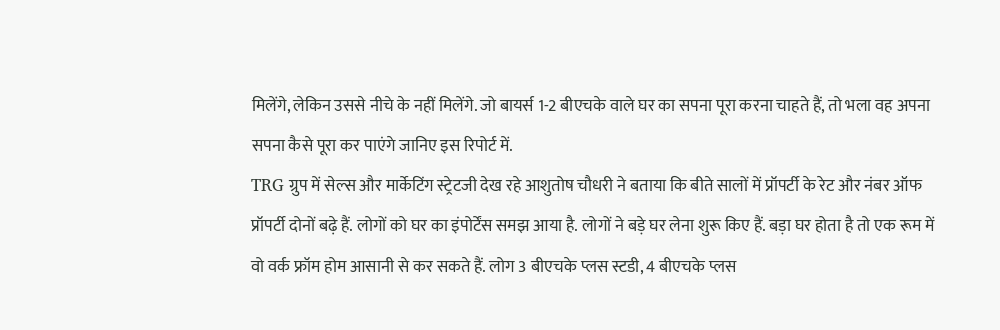मिलेंगे, लेकिन उससे नीचे के नहीं मिलेंगे. जो बायर्स 1-2 बीएचके वाले घर का सपना पूरा करना चाहते हैं, तो भला वह अपना सपना कैसे पूरा कर पाएंगे जानिए इस रिपोर्ट में.
TRG ग्रुप में सेल्स और मार्केटिंग स्ट्रेटजी देख रहे आशुतोष चौधरी ने बताया कि बीते सालों में प्रॉपर्टी के रेट और नंबर ऑफ प्रॉपर्टी दोनों बढ़े हैं. लोगों को घर का इंपोर्टेंस समझ आया है. लोगों ने बड़े घर लेना शुरू किए हैं. बड़ा घर होता है तो एक रूम में वो वर्क फ्रॉम होम आसानी से कर सकते हैं. लोग 3 बीएचके प्लस स्टडी, 4 बीएचके प्लस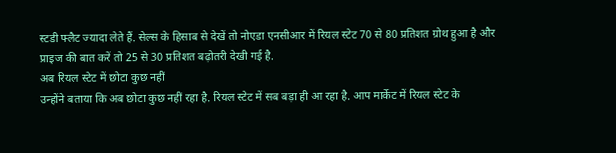स्टडी फ्लैट ज्यादा लेते हैं. सेल्स के हिसाब से देखें तो नोएडा एनसीआर में रियल स्टेट 70 से 80 प्रतिशत ग्रोथ हुआ है और प्राइज की बात करें तो 25 से 30 प्रतिशत बढ़ोतरी देखी गई है.
अब रियल स्टेट में छोटा कुछ नहीं
उन्होंने बताया कि अब छोटा कुछ नहीं रहा है. रियल स्टेट में सब बड़ा ही आ रहा है. आप मार्केट में रियल स्टेट के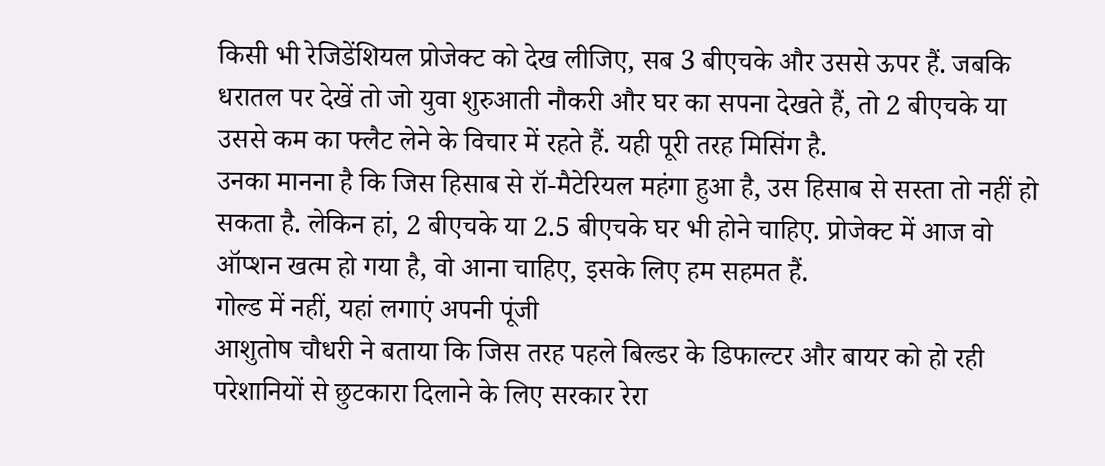किसी भी रेजिडेंशियल प्रोजेक्ट को देख लीजिए, सब 3 बीएचके और उससे ऊपर हैं. जबकि धरातल पर देखें तो जो युवा शुरुआती नौकरी और घर का सपना देखते हैं, तो 2 बीएचके या उससे कम का फ्लैट लेने के विचार में रहते हैं. यही पूरी तरह मिसिंग है.
उनका मानना है कि जिस हिसाब से रॉ-मैटेरियल महंगा हुआ है, उस हिसाब से सस्ता तो नहीं हो सकता है. लेकिन हां, 2 बीएचके या 2.5 बीएचके घर भी होने चाहिए. प्रोजेक्ट में आज वो ऑप्शन खत्म हो गया है, वो आना चाहिए, इसके लिए हम सहमत हैं.
गोल्ड में नहीं, यहां लगाएं अपनी पूंजी
आशुतोष चौधरी ने बताया कि जिस तरह पहले बिल्डर के डिफाल्टर और बायर को हो रही परेशानियों से छुटकारा दिलाने के लिए सरकार रेरा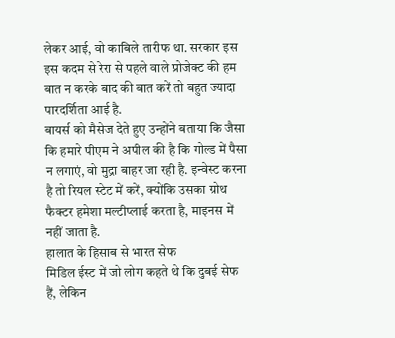लेकर आई, वो काबिले तारीफ था. सरकार इस इस कदम से रेरा से पहले वाले प्रोजेक्ट की हम बात न करके बाद की बात करें तो बहुत ज्यादा पारदर्शिता आई है.
बायर्स को मैसेज देते हुए उन्होंने बताया कि जैसा कि हमारे पीएम ने अपील की है कि गोल्ड में पैसा न लगाएं, वो मुद्रा बाहर जा रही है. इन्वेस्ट करना है तो रियल स्टेट में करें, क्योंकि उसका ग्रोथ फैक्टर हमेशा मल्टीप्लाई करता है, माइनस में नहीं जाता है.
हालात के हिसाब से भारत सेफ
मिडिल ईस्ट में जो लोग कहते थे कि दुबई सेफ हैं, लेकिन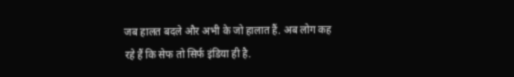जब हालत बदले और अभी के जो हालात हैं. अब लोग कह रहे हैं कि सेफ तो सिर्फ इंडिया ही है.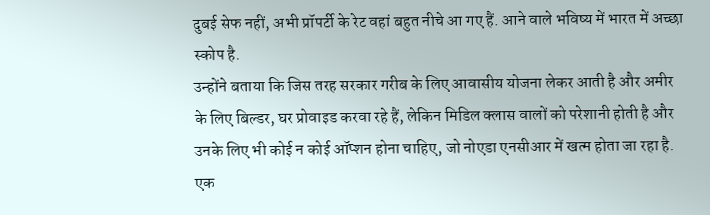दुबई सेफ नहीं, अभी प्रॉपर्टी के रेट वहां बहुत नीचे आ गए हैं. आने वाले भविष्य में भारत में अच्छा स्कोप है.
उन्होंने बताया कि जिस तरह सरकार गरीब के लिए आवासीय योजना लेकर आती है और अमीर के लिए बिल्डर, घर प्रोवाइड करवा रहे हैं, लेकिन मिडिल क्लास वालों को परेशानी होती है और उनके लिए भी कोई न कोई ऑप्शन होना चाहिए, जो नोएडा एनसीआर में खत्म होता जा रहा है. एक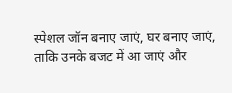स्पेशल जॉन बनाए जाएं, घर बनाए जाएं, ताकि उनके बजट में आ जाएं और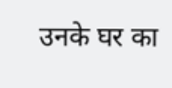उनके घर का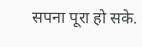सपना पूरा हो सके.